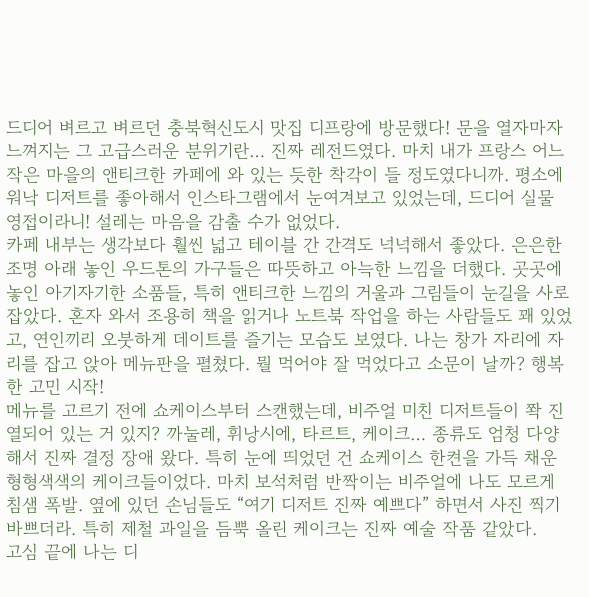드디어 벼르고 벼르던 충북혁신도시 맛집 디프랑에 방문했다! 문을 열자마자 느껴지는 그 고급스러운 분위기란… 진짜 레전드였다. 마치 내가 프랑스 어느 작은 마을의 앤티크한 카페에 와 있는 듯한 착각이 들 정도였다니까. 평소에 워낙 디저트를 좋아해서 인스타그램에서 눈여겨보고 있었는데, 드디어 실물 영접이라니! 설레는 마음을 감출 수가 없었다.
카페 내부는 생각보다 훨씬 넓고 테이블 간 간격도 넉넉해서 좋았다. 은은한 조명 아래 놓인 우드톤의 가구들은 따뜻하고 아늑한 느낌을 더했다. 곳곳에 놓인 아기자기한 소품들, 특히 앤티크한 느낌의 거울과 그림들이 눈길을 사로잡았다. 혼자 와서 조용히 책을 읽거나 노트북 작업을 하는 사람들도 꽤 있었고, 연인끼리 오붓하게 데이트를 즐기는 모습도 보였다. 나는 창가 자리에 자리를 잡고 앉아 메뉴판을 펼쳤다. 뭘 먹어야 잘 먹었다고 소문이 날까? 행복한 고민 시작!
메뉴를 고르기 전에 쇼케이스부터 스캔했는데, 비주얼 미친 디저트들이 쫙 진열되어 있는 거 있지? 까눌레, 휘낭시에, 타르트, 케이크… 종류도 엄청 다양해서 진짜 결정 장애 왔다. 특히 눈에 띄었던 건 쇼케이스 한켠을 가득 채운 형형색색의 케이크들이었다. 마치 보석처럼 반짝이는 비주얼에 나도 모르게 침샘 폭발. 옆에 있던 손님들도 “여기 디저트 진짜 예쁘다” 하면서 사진 찍기 바쁘더라. 특히 제철 과일을 듬뿍 올린 케이크는 진짜 예술 작품 같았다.
고심 끝에 나는 디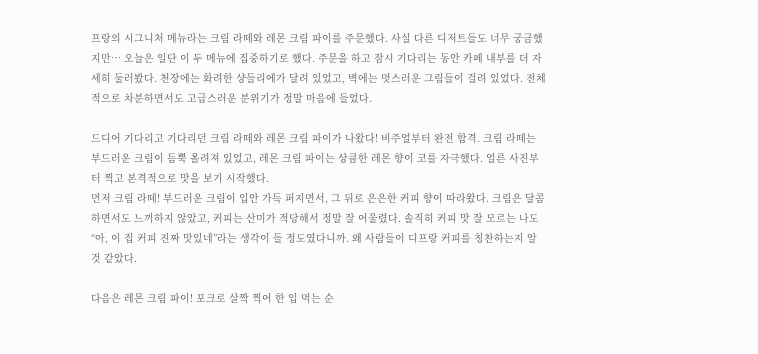프랑의 시그니처 메뉴라는 크림 라떼와 레몬 크림 파이를 주문했다. 사실 다른 디저트들도 너무 궁금했지만… 오늘은 일단 이 두 메뉴에 집중하기로 했다. 주문을 하고 잠시 기다리는 동안 카페 내부를 더 자세히 둘러봤다. 천장에는 화려한 샹들리에가 달려 있었고, 벽에는 멋스러운 그림들이 걸려 있었다. 전체적으로 차분하면서도 고급스러운 분위기가 정말 마음에 들었다.

드디어 기다리고 기다리던 크림 라떼와 레몬 크림 파이가 나왔다! 비주얼부터 완전 합격. 크림 라떼는 부드러운 크림이 듬뿍 올려져 있었고, 레몬 크림 파이는 상큼한 레몬 향이 코를 자극했다. 얼른 사진부터 찍고 본격적으로 맛을 보기 시작했다.
먼저 크림 라떼! 부드러운 크림이 입안 가득 퍼지면서, 그 뒤로 은은한 커피 향이 따라왔다. 크림은 달콤하면서도 느끼하지 않았고, 커피는 산미가 적당해서 정말 잘 어울렸다. 솔직히 커피 맛 잘 모르는 나도 “아, 이 집 커피 진짜 맛있네”라는 생각이 들 정도였다니까. 왜 사람들이 디프랑 커피를 칭찬하는지 알 것 같았다.

다음은 레몬 크림 파이! 포크로 살짝 찍어 한 입 먹는 순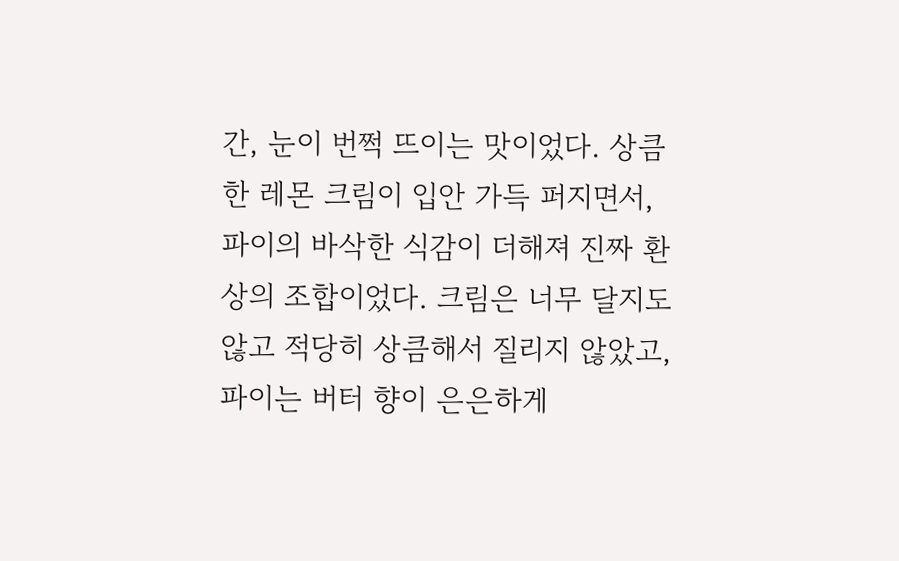간, 눈이 번쩍 뜨이는 맛이었다. 상큼한 레몬 크림이 입안 가득 퍼지면서, 파이의 바삭한 식감이 더해져 진짜 환상의 조합이었다. 크림은 너무 달지도 않고 적당히 상큼해서 질리지 않았고, 파이는 버터 향이 은은하게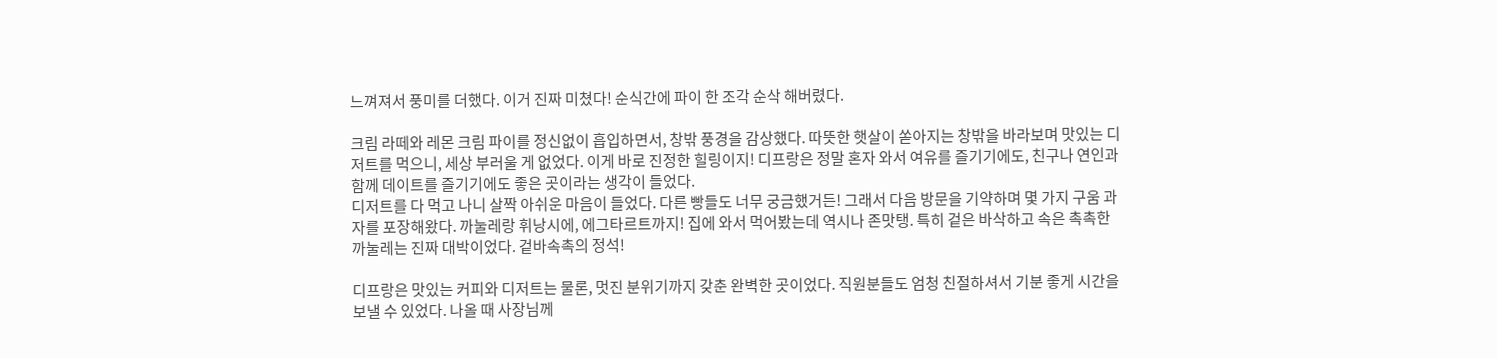느껴져서 풍미를 더했다. 이거 진짜 미쳤다! 순식간에 파이 한 조각 순삭 해버렸다.

크림 라떼와 레몬 크림 파이를 정신없이 흡입하면서, 창밖 풍경을 감상했다. 따뜻한 햇살이 쏟아지는 창밖을 바라보며 맛있는 디저트를 먹으니, 세상 부러울 게 없었다. 이게 바로 진정한 힐링이지! 디프랑은 정말 혼자 와서 여유를 즐기기에도, 친구나 연인과 함께 데이트를 즐기기에도 좋은 곳이라는 생각이 들었다.
디저트를 다 먹고 나니 살짝 아쉬운 마음이 들었다. 다른 빵들도 너무 궁금했거든! 그래서 다음 방문을 기약하며 몇 가지 구움 과자를 포장해왔다. 까눌레랑 휘낭시에, 에그타르트까지! 집에 와서 먹어봤는데 역시나 존맛탱. 특히 겉은 바삭하고 속은 촉촉한 까눌레는 진짜 대박이었다. 겉바속촉의 정석!

디프랑은 맛있는 커피와 디저트는 물론, 멋진 분위기까지 갖춘 완벽한 곳이었다. 직원분들도 엄청 친절하셔서 기분 좋게 시간을 보낼 수 있었다. 나올 때 사장님께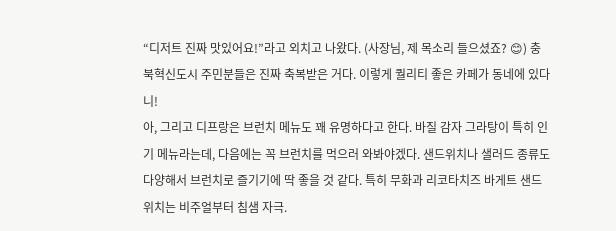“디저트 진짜 맛있어요!”라고 외치고 나왔다. (사장님, 제 목소리 들으셨죠? 😊) 충북혁신도시 주민분들은 진짜 축복받은 거다. 이렇게 퀄리티 좋은 카페가 동네에 있다니!
아, 그리고 디프랑은 브런치 메뉴도 꽤 유명하다고 한다. 바질 감자 그라탕이 특히 인기 메뉴라는데, 다음에는 꼭 브런치를 먹으러 와봐야겠다. 샌드위치나 샐러드 종류도 다양해서 브런치로 즐기기에 딱 좋을 것 같다. 특히 무화과 리코타치즈 바게트 샌드위치는 비주얼부터 침샘 자극.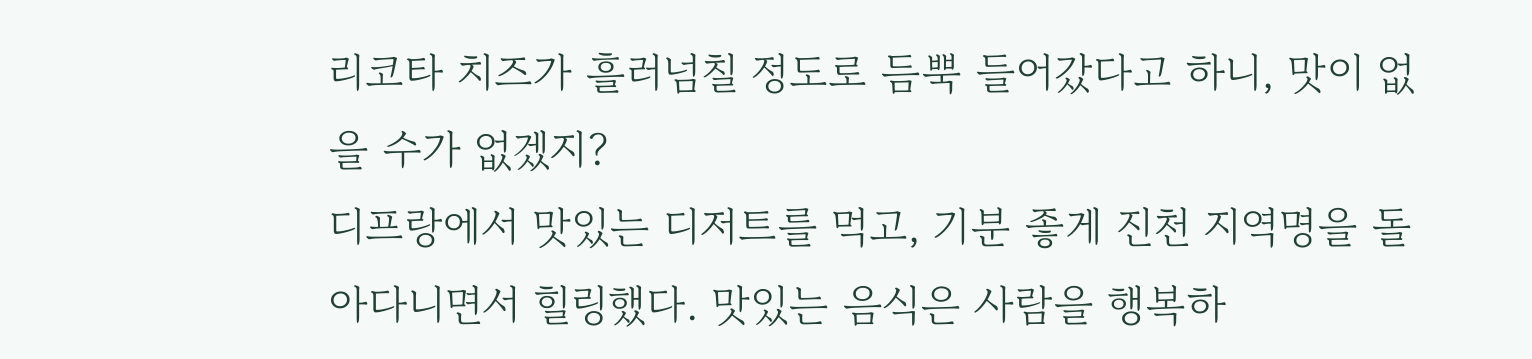리코타 치즈가 흘러넘칠 정도로 듬뿍 들어갔다고 하니, 맛이 없을 수가 없겠지?
디프랑에서 맛있는 디저트를 먹고, 기분 좋게 진천 지역명을 돌아다니면서 힐링했다. 맛있는 음식은 사람을 행복하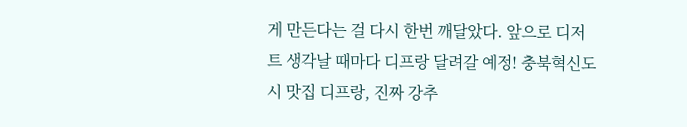게 만든다는 걸 다시 한번 깨달았다. 앞으로 디저트 생각날 때마다 디프랑 달려갈 예정! 충북혁신도시 맛집 디프랑, 진짜 강추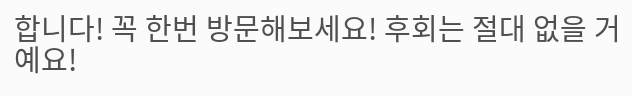합니다! 꼭 한번 방문해보세요! 후회는 절대 없을 거예요!